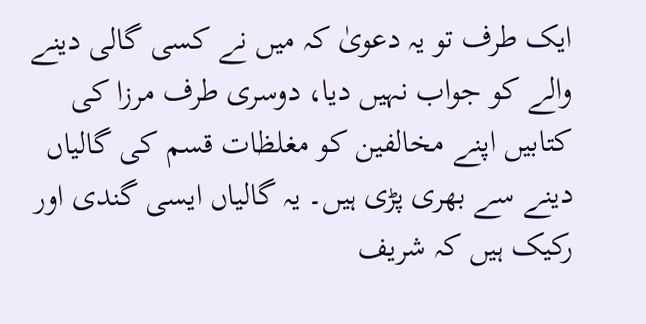ایک طرف تو یہ دعویٰ کہ میں نے کسی گالی دینے والے کو جواب نہیں دیا، دوسری طرف مرزا کی کتابیں اپنے مخالفین کو مغلظات قسم کی گالیاں دینے سے بھری پڑی ہیں۔ یہ گالیاں ایسی گندی اور رکیک ہیں کہ شریف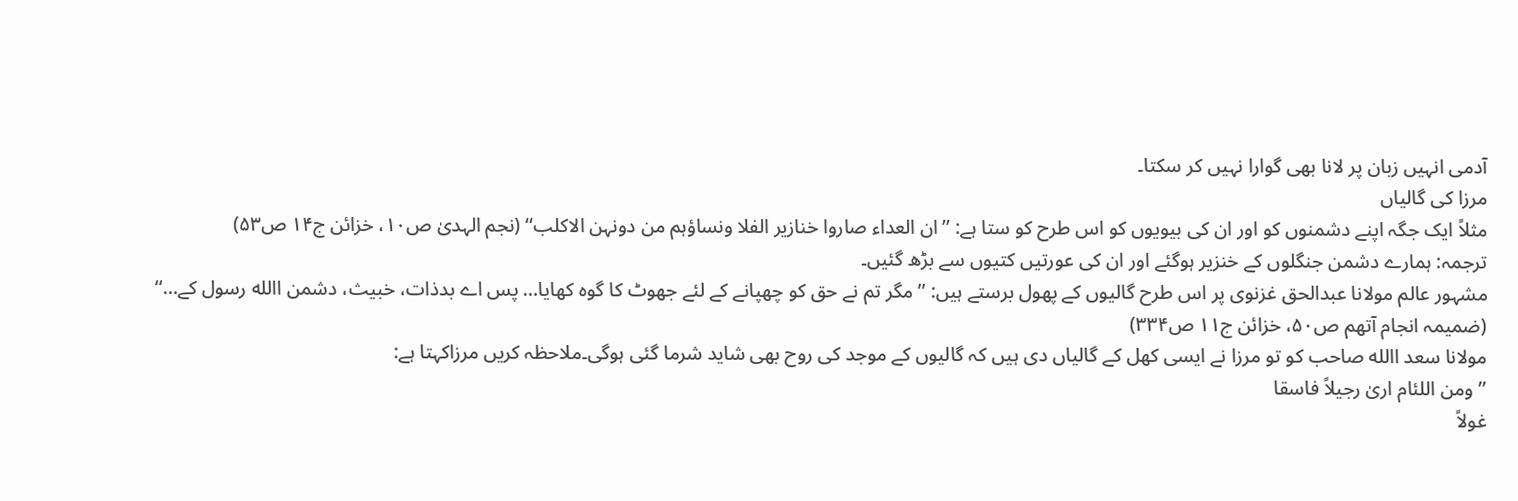آدمی انہیں زبان پر لانا بھی گوارا نہیں کر سکتا۔
مرزا کی گالیاں
مثلاً ایک جگہ اپنے دشمنوں کو اور ان کی بیویوں کو اس طرح کو ستا ہے: ’’ان العداء صاروا خنازیر الفلا ونساؤہم من دونہن الاکلب‘‘ (نجم الہدیٰ ص۱۰، خزائن ج۱۴ ص۵۳)
ترجمہ: ہمارے دشمن جنگلوں کے خنزیر ہوگئے اور ان کی عورتیں کتیوں سے بڑھ گئیں۔
مشہور عالم مولانا عبدالحق غزنوی پر اس طرح گالیوں کے پھول برستے ہیں: ’’مگر تم نے حق کو چھپانے کے لئے جھوٹ کا گوہ کھایا… پس اے بدذات، خبیث، دشمن االله رسول کے…‘‘ (ضمیمہ انجام آتھم ص۵۰، خزائن ج۱۱ ص۳۳۴)
مولانا سعد االله صاحب کو تو مرزا نے ایسی کھل کے گالیاں دی ہیں کہ گالیوں کے موجد کی روح بھی شاید شرما گئی ہوگی۔ملاحظہ کریں مرزاکہتا ہے:
’’ومن اللئام اریٰ رجیلاً فاسقا
غولاً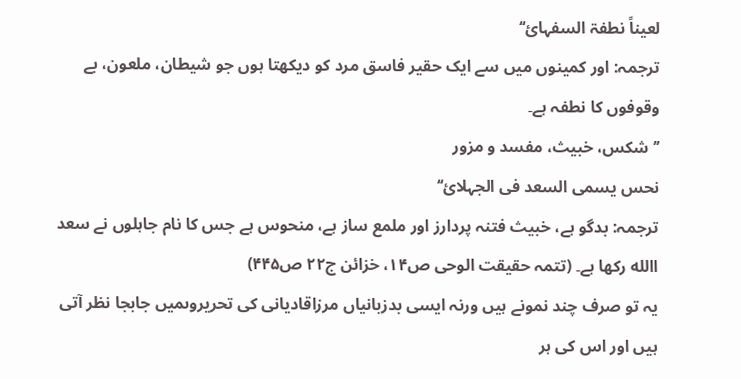لعیناً نطفۃ السفہائ‘‘
ترجمہ: اور کمینوں میں سے ایک حقیر فاسق مرد کو دیکھتا ہوں جو شیطان، ملعون، بے وقوفوں کا نطفہ ہے۔
’’شکس، خبیث، مفسد و مزور
نحس یسمی السعد فی الجہلائ‘‘
ترجمہ: بدگو ہے، خبیث فتنہ پردارز اور ملمع ساز ہے، منحوس ہے جس کا نام جاہلوں نے سعد االله رکھا ہے۔ (تتمہ حقیقت الوحی ص۱۴، خزائن ج۲۲ ص۴۴۵)
یہ تو صرف چند نمونے ہیں ورنہ ایسی بدزبانیاں مرزاقادیانی کی تحریروںمیں جابجا نظر آتی ہیں اور اس کی ہر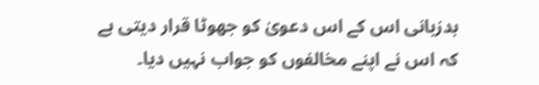بدزبانی اس کے اس دعویٰ کو جھوٹا قرار دیتی ہے کہ اس نے اپنے مخالفوں کو جواب نہیں دیا۔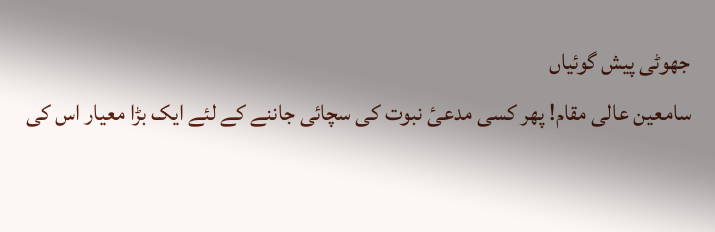جھوٹی پیش گوئیاں
سامعین عالی مقام! پھر کسی مدعیٔ نبوت کی سچائی جاننے کے لئے ایک بڑا معیار اس کی